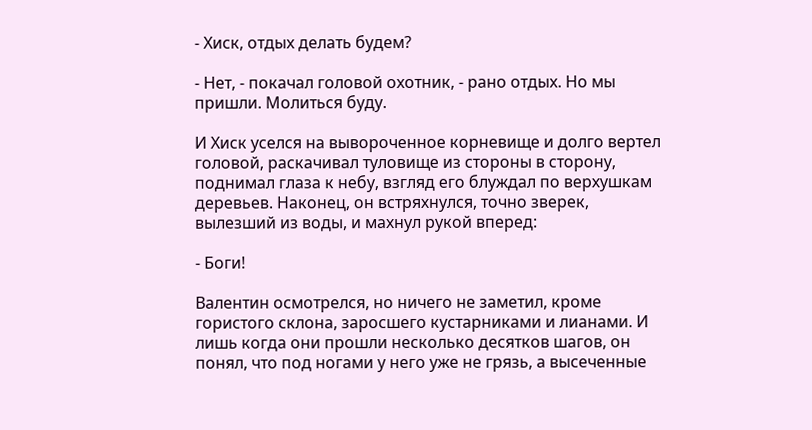- Хиск, отдых делать будем?

- Нет, - покачал головой охотник, - рано отдых. Но мы пришли. Молиться буду.

И Хиск уселся на вывороченное корневище и долго вертел головой, раскачивал туловище из стороны в сторону, поднимал глаза к небу, взгляд его блуждал по верхушкам деревьев. Наконец, он встряхнулся, точно зверек, вылезший из воды, и махнул рукой вперед:

- Боги!

Валентин осмотрелся, но ничего не заметил, кроме гористого склона, заросшего кустарниками и лианами. И лишь когда они прошли несколько десятков шагов, он понял, что под ногами у него уже не грязь, а высеченные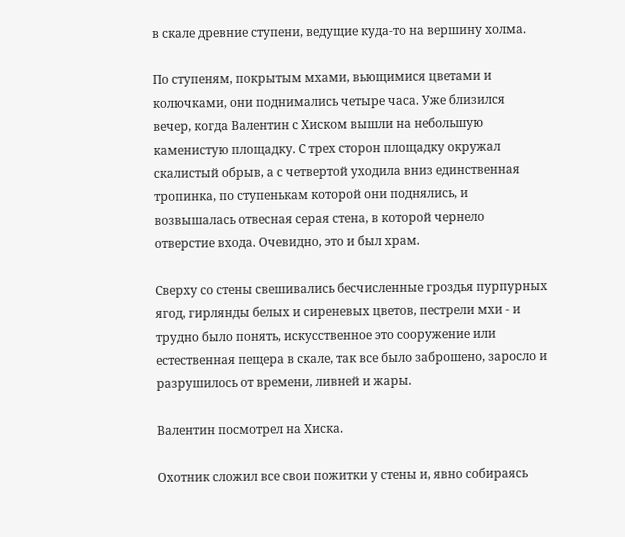в скале древние ступени, ведущие куда-то на вершину холма.

По ступеням, покрытым мхами, вьющимися цветами и колючками, они поднимались четыре часа. Уже близился вечер, когда Валентин с Хиском вышли на небольшую каменистую площадку. С трех сторон площадку окружал скалистый обрыв, а с четвертой уходила вниз единственная тропинка, по ступенькам которой они поднялись, и возвышалась отвесная серая стена, в которой чернело отверстие входа. Очевидно, это и был храм.

Сверху со стены свешивались бесчисленные гроздья пурпурных ягод, гирлянды белых и сиреневых цветов, пестрели мхи - и трудно было понять, искусственное это сооружение или естественная пещера в скале, так все было заброшено, заросло и разрушилось от времени, ливней и жары.

Валентин посмотрел на Хиска.

Охотник сложил все свои пожитки у стены и, явно собираясь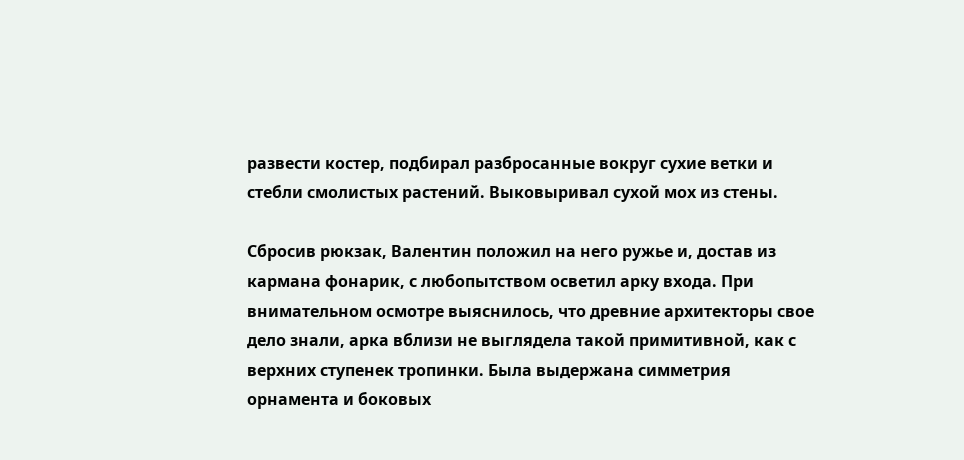развести костер, подбирал разбросанные вокруг сухие ветки и стебли смолистых растений. Выковыривал сухой мох из стены.

Сбросив рюкзак, Валентин положил на него ружье и, достав из кармана фонарик, с любопытством осветил арку входа. При внимательном осмотре выяснилось, что древние архитекторы свое дело знали, арка вблизи не выглядела такой примитивной, как с верхних ступенек тропинки. Была выдержана симметрия орнамента и боковых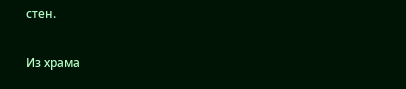стен.

Из храма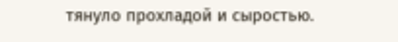тянуло прохладой и сыростью.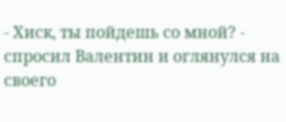- Хиск, ты пойдешь со мной? - спросил Валентин и оглянулся на своего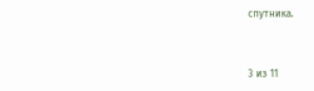спутника.



3 из 11